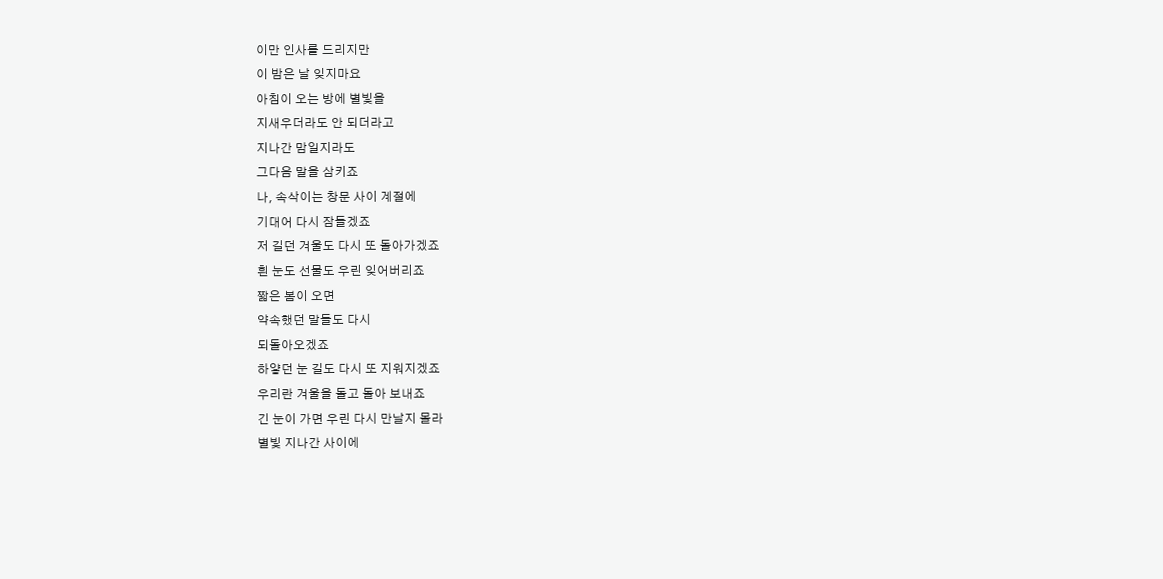이만 인사를 드리지만
이 밤은 날 잊지마요
아침이 오는 방에 별빛을
지새우더라도 안 되더라고
지나간 맘일지라도
그다음 말을 삼키죠
나, 속삭이는 창문 사이 계절에
기대어 다시 잠들겠죠
저 길던 겨울도 다시 또 돌아가겠죠
흰 눈도 선물도 우린 잊어버리죠
짧은 봄이 오면
약속했던 말들도 다시
되돌아오겠죠
하얗던 눈 길도 다시 또 지워지겠죠
우리란 겨울을 돌고 돌아 보내죠
긴 눈이 가면 우린 다시 만날지 몰라
별빛 지나간 사이에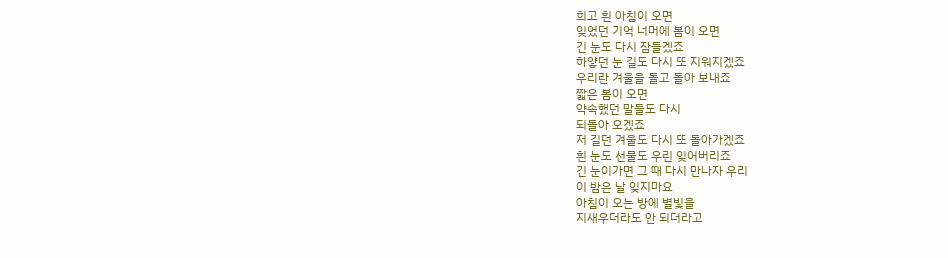희고 흰 아침이 오면
잊었던 기억 너머에 봄이 오면
긴 눈도 다시 잠들겠죠
하얗던 눈 길도 다시 또 지워지겠죠
우리란 겨울을 돌고 돌아 보내죠
짧은 봄이 오면
약속했던 말들도 다시
되돌아 오겠죠
저 길던 겨울도 다시 또 돌아가겠죠
흰 눈도 선물도 우린 잊어버리죠
긴 눈이가면 그 때 다시 만나자 우리
이 밤은 날 잊지마요
아침이 오는 방에 별빛을
지새우더라도 안 되더라고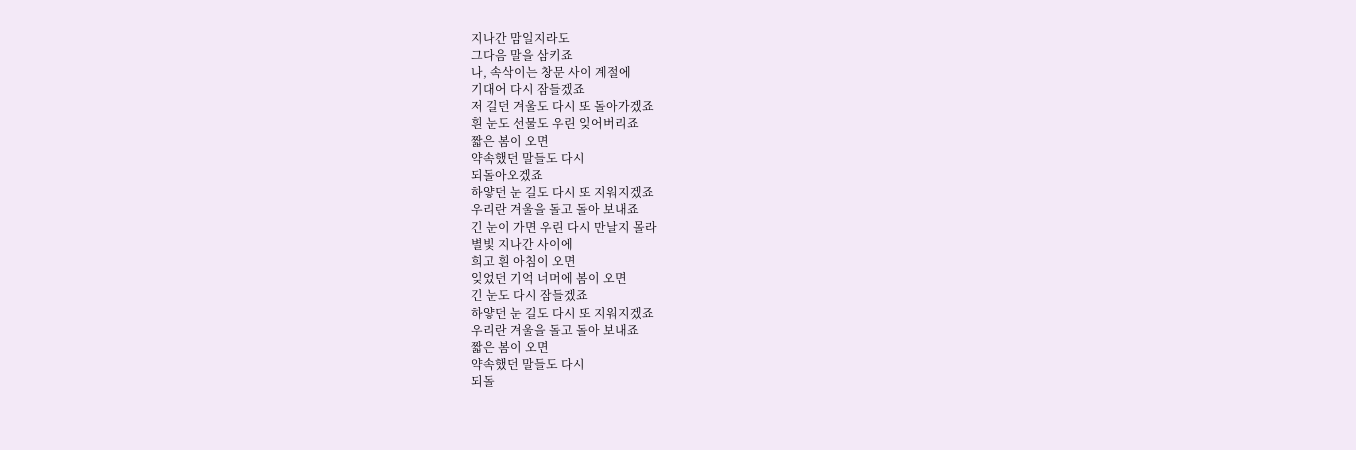지나간 맘일지라도
그다음 말을 삼키죠
나, 속삭이는 창문 사이 계절에
기대어 다시 잠들겠죠
저 길던 겨울도 다시 또 돌아가겠죠
흰 눈도 선물도 우린 잊어버리죠
짧은 봄이 오면
약속했던 말들도 다시
되돌아오겠죠
하얗던 눈 길도 다시 또 지워지겠죠
우리란 겨울을 돌고 돌아 보내죠
긴 눈이 가면 우린 다시 만날지 몰라
별빛 지나간 사이에
희고 흰 아침이 오면
잊었던 기억 너머에 봄이 오면
긴 눈도 다시 잠들겠죠
하얗던 눈 길도 다시 또 지워지겠죠
우리란 겨울을 돌고 돌아 보내죠
짧은 봄이 오면
약속했던 말들도 다시
되돌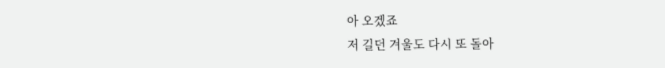아 오겠죠
저 길던 겨울도 다시 또 돌아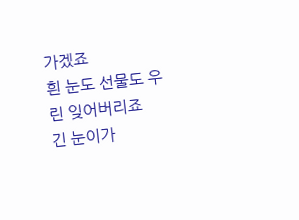가겠죠
흰 눈도 선물도 우린 잊어버리죠
긴 눈이가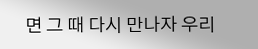면 그 때 다시 만나자 우리